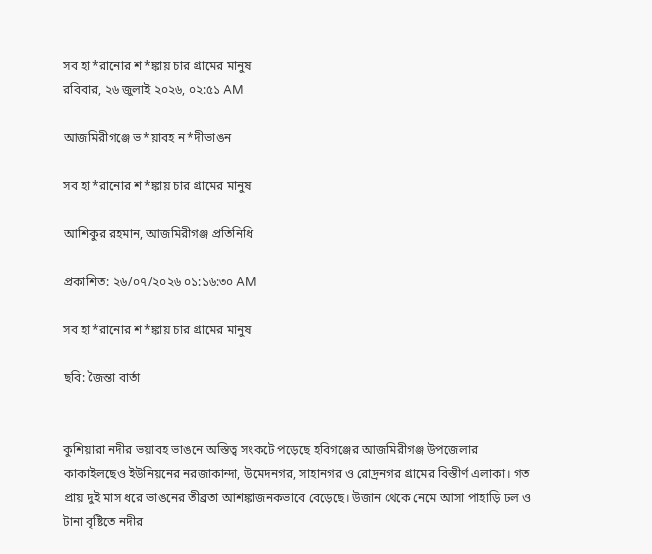সব হা*রানোর শ*ঙ্কায় চার গ্রামের মানুষ
রবিবার, ২৬ জুলাই ২০২৬, ০২:৫১ AM

আজমিরীগঞ্জে ভ*য়াবহ ন*দীভাঙন

সব হা*রানোর শ*ঙ্কায় চার গ্রামের মানুষ

আশিকুর রহমান, আজমিরীগঞ্জ প্রতিনিধি

প্রকাশিত: ২৬/০৭/২০২৬ ০১:১৬:৩০ AM

সব হা*রানোর শ*ঙ্কায় চার গ্রামের মানুষ

ছবি: জৈন্তা বার্তা


কুশিয়ারা নদীর ভয়াবহ ভাঙনে অস্তিত্ব সংকটে পড়েছে হবিগঞ্জের আজমিরীগঞ্জ উপজেলার কাকাইলছেও ইউনিয়নের নরজাকান্দা, উমেদনগর, সাহানগর ও রোদ্রনগর গ্রামের বিস্তীর্ণ এলাকা। গত প্রায় দুই মাস ধরে ভাঙনের তীব্রতা আশঙ্কাজনকভাবে বেড়েছে। উজান থেকে নেমে আসা পাহাড়ি ঢল ও টানা বৃষ্টিতে নদীর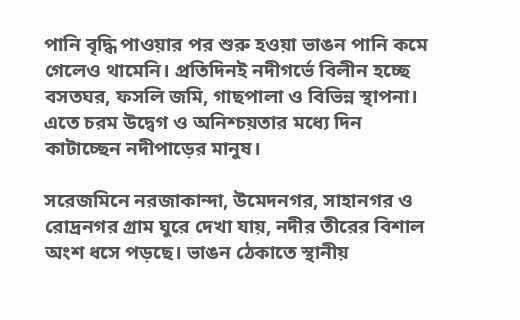পানি বৃদ্ধি পাওয়ার পর শুরু হওয়া ভাঙন পানি কমে গেলেও থামেনি। প্রতিদিনই নদীগর্ভে বিলীন হচ্ছে বসতঘর, ফসলি জমি, গাছপালা ও বিভিন্ন স্থাপনা। এতে চরম উদ্বেগ ও অনিশ্চয়তার মধ্যে দিন কাটাচ্ছেন নদীপাড়ের মানুষ।

সরেজমিনে নরজাকান্দা, উমেদনগর, সাহানগর ও রোদ্রনগর গ্রাম ঘুরে দেখা যায়, নদীর তীরের বিশাল অংশ ধসে পড়ছে। ভাঙন ঠেকাতে স্থানীয়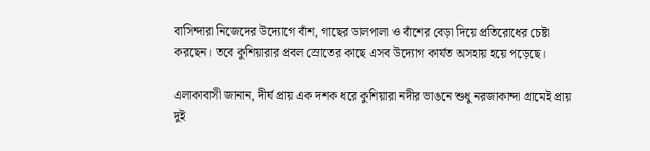বাসিন্দারা নিজেদের উদ্যোগে বাঁশ, গাছের ডালপালা ও বাঁশের বেড়া দিয়ে প্রতিরোধের চেষ্টা করছেন। তবে কুশিয়ারার প্রবল স্রোতের কাছে এসব উদ্যোগ কার্যত অসহায় হয়ে পড়েছে।

এলাকাবাসী জানান, দীর্ঘ প্রায় এক দশক ধরে কুশিয়ারা নদীর ভাঙনে শুধু নরজাকান্দা গ্রামেই প্রায় দুই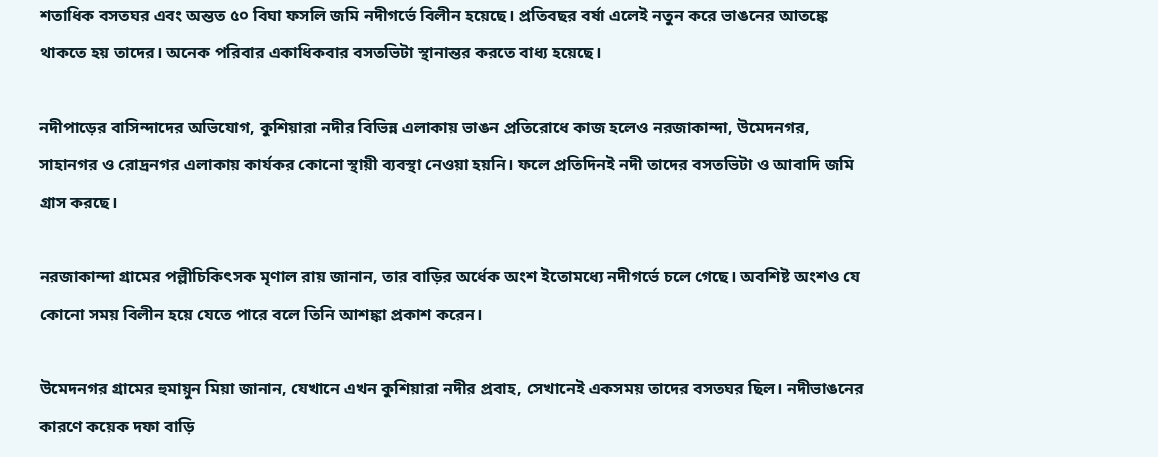শতাধিক বসতঘর এবং অন্তত ৫০ বিঘা ফসলি জমি নদীগর্ভে বিলীন হয়েছে। প্রতিবছর বর্ষা এলেই নতুন করে ভাঙনের আতঙ্কে থাকতে হয় তাদের। অনেক পরিবার একাধিকবার বসতভিটা স্থানান্তর করতে বাধ্য হয়েছে।

নদীপাড়ের বাসিন্দাদের অভিযোগ, কুশিয়ারা নদীর বিভিন্ন এলাকায় ভাঙন প্রতিরোধে কাজ হলেও নরজাকান্দা, উমেদনগর, সাহানগর ও রোদ্রনগর এলাকায় কার্যকর কোনো স্থায়ী ব্যবস্থা নেওয়া হয়নি। ফলে প্রতিদিনই নদী তাদের বসতভিটা ও আবাদি জমি গ্রাস করছে।

নরজাকান্দা গ্রামের পল্লীচিকিৎসক মৃণাল রায় জানান, তার বাড়ির অর্ধেক অংশ ইতোমধ্যে নদীগর্ভে চলে গেছে। অবশিষ্ট অংশও যে কোনো সময় বিলীন হয়ে যেতে পারে বলে তিনি আশঙ্কা প্রকাশ করেন।

উমেদনগর গ্রামের হুমায়ুন মিয়া জানান, যেখানে এখন কুশিয়ারা নদীর প্রবাহ, সেখানেই একসময় তাদের বসতঘর ছিল। নদীভাঙনের কারণে কয়েক দফা বাড়ি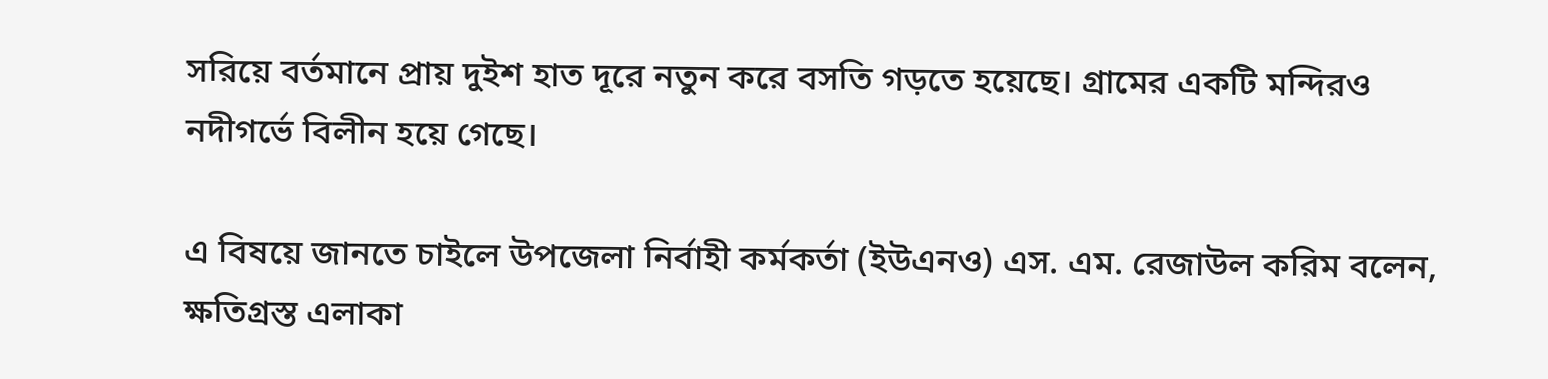সরিয়ে বর্তমানে প্রায় দুইশ হাত দূরে নতুন করে বসতি গড়তে হয়েছে। গ্রামের একটি মন্দিরও নদীগর্ভে বিলীন হয়ে গেছে।

এ বিষয়ে জানতে চাইলে উপজেলা নির্বাহী কর্মকর্তা (ইউএনও) এস. এম. রেজাউল করিম বলেন, ক্ষতিগ্রস্ত এলাকা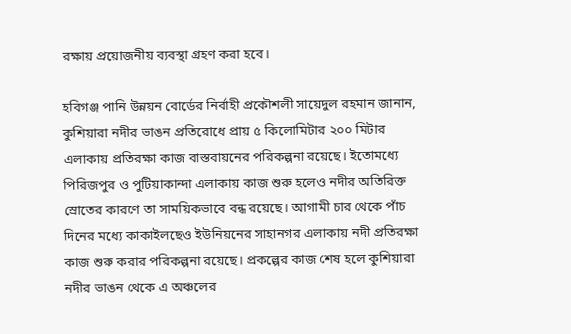রক্ষায় প্রয়োজনীয় ব্যবস্থা গ্রহণ করা হবে।

হবিগঞ্জ পানি উন্নয়ন বোর্ডের নির্বাহী প্রকৌশলী সায়েদুল রহমান জানান, কুশিয়ারা নদীর ভাঙন প্রতিরোধে প্রায় ৫ কিলোমিটার ২০০ মিটার এলাকায় প্রতিরক্ষা কাজ বাস্তবায়নের পরিকল্পনা রয়েছে। ইতোমধ্যে পিরিজপুর ও পুটিয়াকান্দা এলাকায় কাজ শুরু হলেও নদীর অতিরিক্ত স্রোতের কারণে তা সাময়িকভাবে বন্ধ রয়েছে। আগামী চার থেকে পাঁচ দিনের মধ্যে কাকাইলছেও ইউনিয়নের সাহানগর এলাকায় নদী প্রতিরক্ষা কাজ শুরু করার পরিকল্পনা রয়েছে। প্রকল্পের কাজ শেষ হলে কুশিয়ারা নদীর ভাঙন থেকে এ অঞ্চলের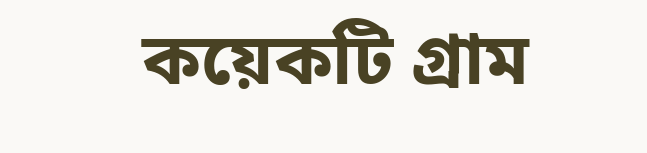কয়েকটি গ্রাম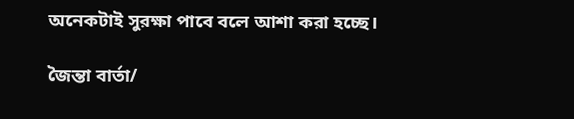অনেকটাই সুরক্ষা পাবে বলে আশা করা হচ্ছে।

জৈন্তা বার্তা/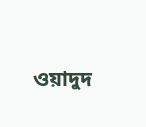ওয়াদুদ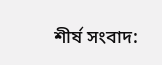শীর্ষ সংবাদ: